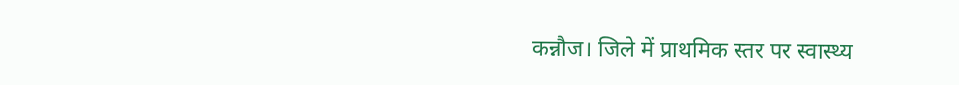कन्नौज। जिले में प्राथमिक स्तर पर स्वास्थ्य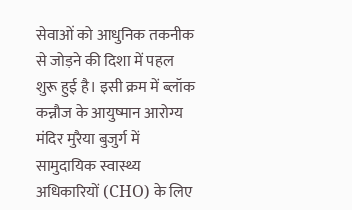सेवाओं को आधुनिक तकनीक से जोड़ने की दिशा में पहल शुरू हुई है। इसी क्रम में ब्लॉक कन्नौज के आयुष्मान आरोग्य मंदिर मुरैया बुजुर्ग में सामुदायिक स्वास्थ्य अधिकारियों (CHO) के लिए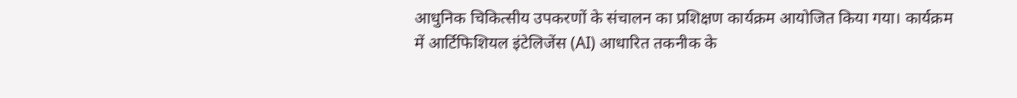आधुनिक चिकित्सीय उपकरणों के संचालन का प्रशिक्षण कार्यक्रम आयोजित किया गया। कार्यक्रम में आर्टिफिशियल इंटेलिजेंस (AI) आधारित तकनीक के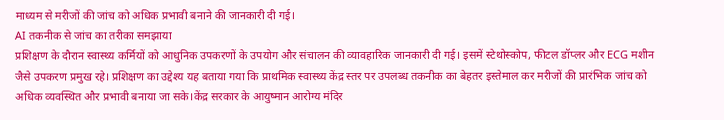माध्यम से मरीजों की जांच को अधिक प्रभावी बनाने की जानकारी दी गई।
AI तकनीक से जांच का तरीका समझाया
प्रशिक्षण के दौरान स्वास्थ्य कर्मियों को आधुनिक उपकरणों के उपयोग और संचालन की व्यावहारिक जानकारी दी गई। इसमें स्टेथोस्कोप, फीटल डॉप्लर और ECG मशीन जैसे उपकरण प्रमुख रहे। प्रशिक्षण का उद्देश्य यह बताया गया कि प्राथमिक स्वास्थ्य केंद्र स्तर पर उपलब्ध तकनीक का बेहतर इस्तेमाल कर मरीजों की प्रारंभिक जांच को अधिक व्यवस्थित और प्रभावी बनाया जा सके।केंद्र सरकार के आयुष्मान आरोग्य मंदिर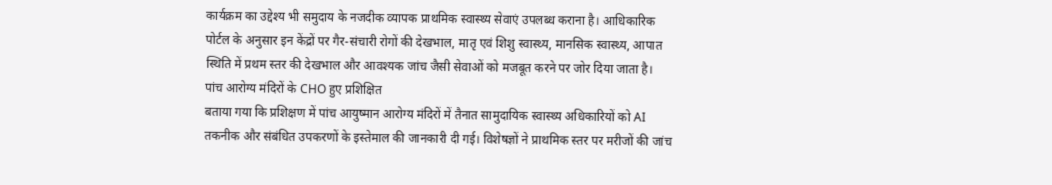कार्यक्रम का उद्देश्य भी समुदाय के नजदीक व्यापक प्राथमिक स्वास्थ्य सेवाएं उपलब्ध कराना है। आधिकारिक पोर्टल के अनुसार इन केंद्रों पर गैर-संचारी रोगों की देखभाल, मातृ एवं शिशु स्वास्थ्य, मानसिक स्वास्थ्य, आपात स्थिति में प्रथम स्तर की देखभाल और आवश्यक जांच जैसी सेवाओं को मजबूत करने पर जोर दिया जाता है।
पांच आरोग्य मंदिरों के CHO हुए प्रशिक्षित
बताया गया कि प्रशिक्षण में पांच आयुष्मान आरोग्य मंदिरों में तैनात सामुदायिक स्वास्थ्य अधिकारियों को AI तकनीक और संबंधित उपकरणों के इस्तेमाल की जानकारी दी गई। विशेषज्ञों ने प्राथमिक स्तर पर मरीजों की जांच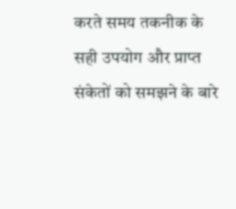करते समय तकनीक के सही उपयोग और प्राप्त संकेतों को समझने के बारे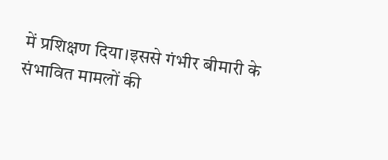में प्रशिक्षण दिया।इससे गंभीर बीमारी के संभावित मामलों की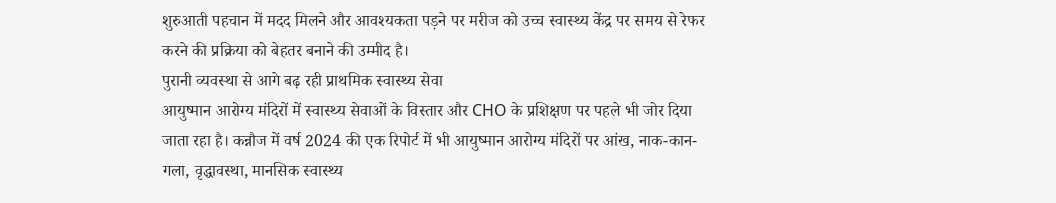शुरुआती पहचान में मदद मिलने और आवश्यकता पड़ने पर मरीज को उच्च स्वास्थ्य केंद्र पर समय से रेफर करने की प्रक्रिया को बेहतर बनाने की उम्मीद है।
पुरानी व्यवस्था से आगे बढ़ रही प्राथमिक स्वास्थ्य सेवा
आयुष्मान आरोग्य मंदिरों में स्वास्थ्य सेवाओं के विस्तार और CHO के प्रशिक्षण पर पहले भी जोर दिया जाता रहा है। कन्नौज में वर्ष 2024 की एक रिपोर्ट में भी आयुष्मान आरोग्य मंदिरों पर आंख, नाक-कान-गला, वृद्धावस्था, मानसिक स्वास्थ्य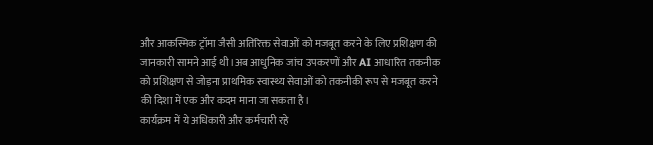और आकस्मिक ट्रॉमा जैसी अतिरिक्त सेवाओं को मजबूत करने के लिए प्रशिक्षण की जानकारी सामने आई थी।अब आधुनिक जांच उपकरणों और AI आधारित तकनीक को प्रशिक्षण से जोड़ना प्राथमिक स्वास्थ्य सेवाओं को तकनीकी रूप से मजबूत करने की दिशा में एक और कदम माना जा सकता है।
कार्यक्रम में ये अधिकारी और कर्मचारी रहे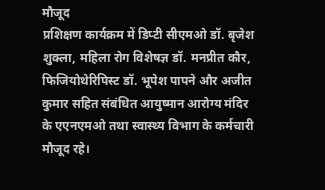मौजूद
प्रशिक्षण कार्यक्रम में डिप्टी सीएमओ डॉ. बृजेश शुक्ला, महिला रोग विशेषज्ञ डॉ. मनप्रीत कौर, फिजियोथेरिपिस्ट डॉ. भूपेश पापने और अजीत कुमार सहित संबंधित आयुष्मान आरोग्य मंदिर के एएनएमओ तथा स्वास्थ्य विभाग के कर्मचारी मौजूद रहे।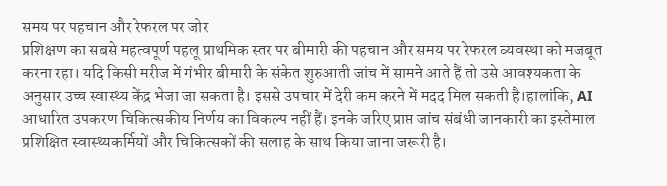समय पर पहचान और रेफरल पर जोर
प्रशिक्षण का सबसे महत्वपूर्ण पहलू प्राथमिक स्तर पर बीमारी की पहचान और समय पर रेफरल व्यवस्था को मजबूत करना रहा। यदि किसी मरीज में गंभीर बीमारी के संकेत शुरुआती जांच में सामने आते हैं तो उसे आवश्यकता के अनुसार उच्च स्वास्थ्य केंद्र भेजा जा सकता है। इससे उपचार में देरी कम करने में मदद मिल सकती है।हालांकि, AI आधारित उपकरण चिकित्सकीय निर्णय का विकल्प नहीं हैं। इनके जरिए प्राप्त जांच संबंधी जानकारी का इस्तेमाल प्रशिक्षित स्वास्थ्यकर्मियों और चिकित्सकों की सलाह के साथ किया जाना जरूरी है।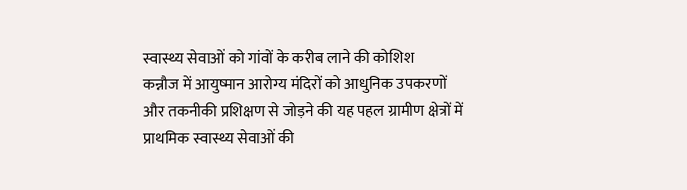स्वास्थ्य सेवाओं को गांवों के करीब लाने की कोशिश
कन्नौज में आयुष्मान आरोग्य मंदिरों को आधुनिक उपकरणों और तकनीकी प्रशिक्षण से जोड़ने की यह पहल ग्रामीण क्षेत्रों में प्राथमिक स्वास्थ्य सेवाओं की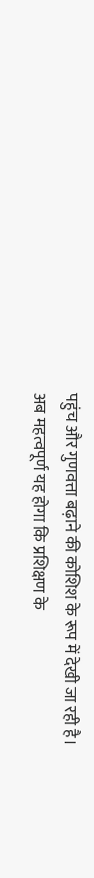पहुंच और गुणवत्ता बढ़ाने की कोशिश के रूप में देखी जा रही है। अब महत्वपूर्ण यह होगा कि प्रशिक्षण के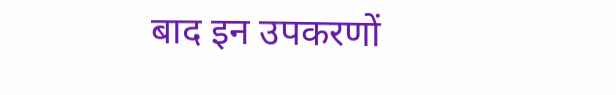बाद इन उपकरणों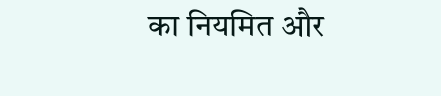का नियमित और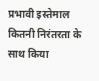प्रभावी इस्तेमाल कितनी निरंतरता के साथ किया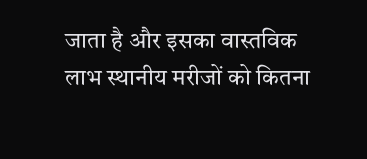जाता है और इसका वास्तविक लाभ स्थानीय मरीजों को कितना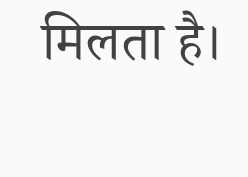मिलता है।